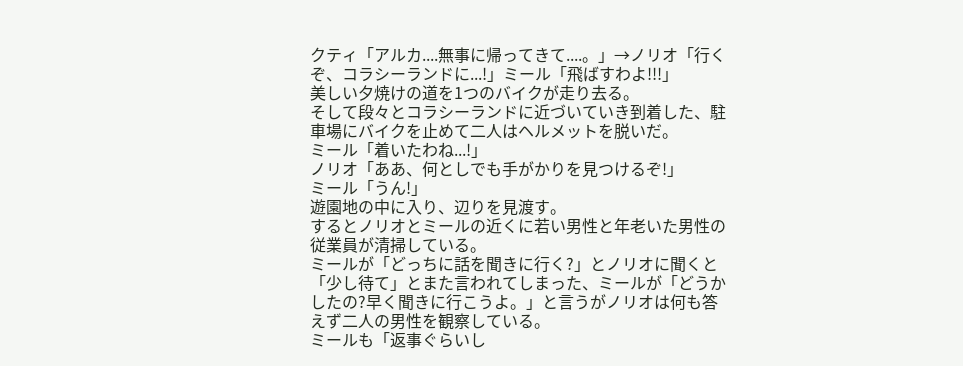クティ「アルカ....無事に帰ってきて....。」→ノリオ「行くぞ、コラシーランドに...!」ミール「飛ばすわよ!!!」
美しい夕焼けの道を1つのバイクが走り去る。
そして段々とコラシーランドに近づいていき到着した、駐車場にバイクを止めて二人はヘルメットを脱いだ。
ミール「着いたわね...!」
ノリオ「ああ、何としでも手がかりを見つけるぞ!」
ミール「うん!」
遊園地の中に入り、辺りを見渡す。
するとノリオとミールの近くに若い男性と年老いた男性の従業員が清掃している。
ミールが「どっちに話を聞きに行く?」とノリオに聞くと「少し待て」とまた言われてしまった、ミールが「どうかしたの?早く聞きに行こうよ。」と言うがノリオは何も答えず二人の男性を観察している。
ミールも「返事ぐらいし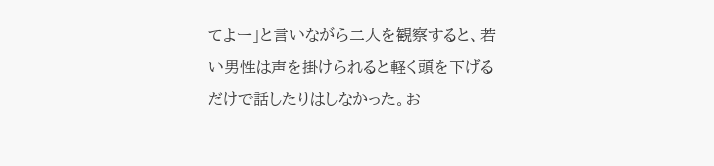てよー」と言いながら二人を観察すると、若い男性は声を掛けられると軽く頭を下げるだけで話したりはしなかった。お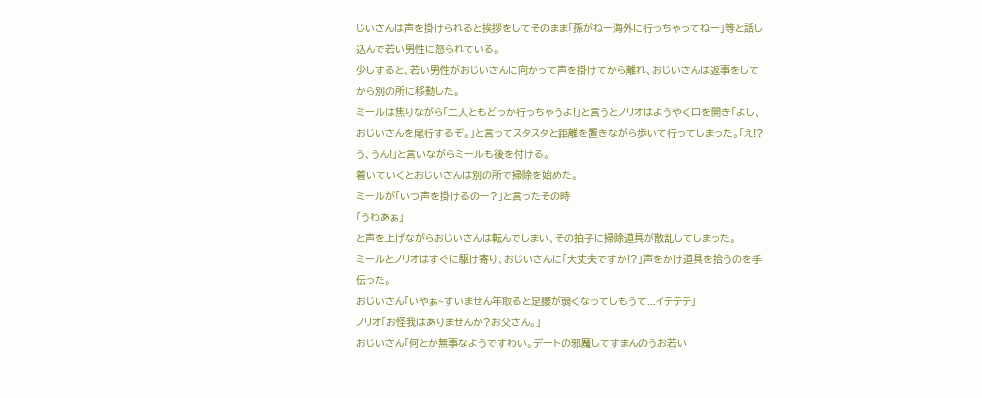じいさんは声を掛けられると挨拶をしてそのまま「孫がねー海外に行っちゃってねー」等と話し込んで若い男性に怒られている。
少しすると、若い男性がおじいさんに向かって声を掛けてから離れ、おじいさんは返事をしてから別の所に移動した。
ミールは焦りながら「二人ともどっか行っちゃうよ!」と言うとノリオはようやく口を開き「よし、おじいさんを尾行するぞ。」と言ってスタスタと距離を置きながら歩いて行ってしまった。「え!?う、うん!」と言いながらミールも後を付ける。
着いていくとおじいさんは別の所で掃除を始めた。
ミールが「いつ声を掛けるのー?」と言ったその時
「うわあぁ」
と声を上げながらおじいさんは転んでしまい、その拍子に掃除道具が散乱してしまった。
ミールとノリオはすぐに駆け寄り、おじいさんに「大丈夫ですか!?」声をかけ道具を拾うのを手伝った。
おじいさん「いやぁ~すいません年取ると足腰が弱くなってしもうて...イテテテ」
ノリオ「お怪我はありませんか?お父さん。」
おじいさん「何とか無事なようですわい。デートの邪魔してすまんのうお若い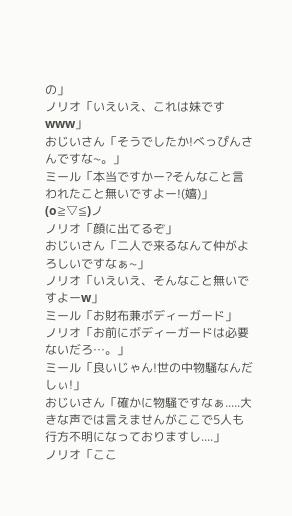の」
ノリオ「いえいえ、これは妹ですwww」
おじいさん「そうでしたか!べっぴんさんですな~。」
ミール「本当ですかー?そんなこと言われたこと無いですよー!(嬉)」(o≧▽≦)ノ
ノリオ「顔に出てるぞ」
おじいさん「二人で来るなんて仲がよろしいですなぁ~」
ノリオ「いえいえ、そんなこと無いですよーw」
ミール「お財布兼ボディーガード」
ノリオ「お前にボディーガードは必要ないだろ…。」
ミール「良いじゃん!世の中物騒なんだしぃ!」
おじいさん「確かに物騒ですなぁ.....大きな声では言えませんがここで5人も行方不明になっておりますし....」
ノリオ「ここ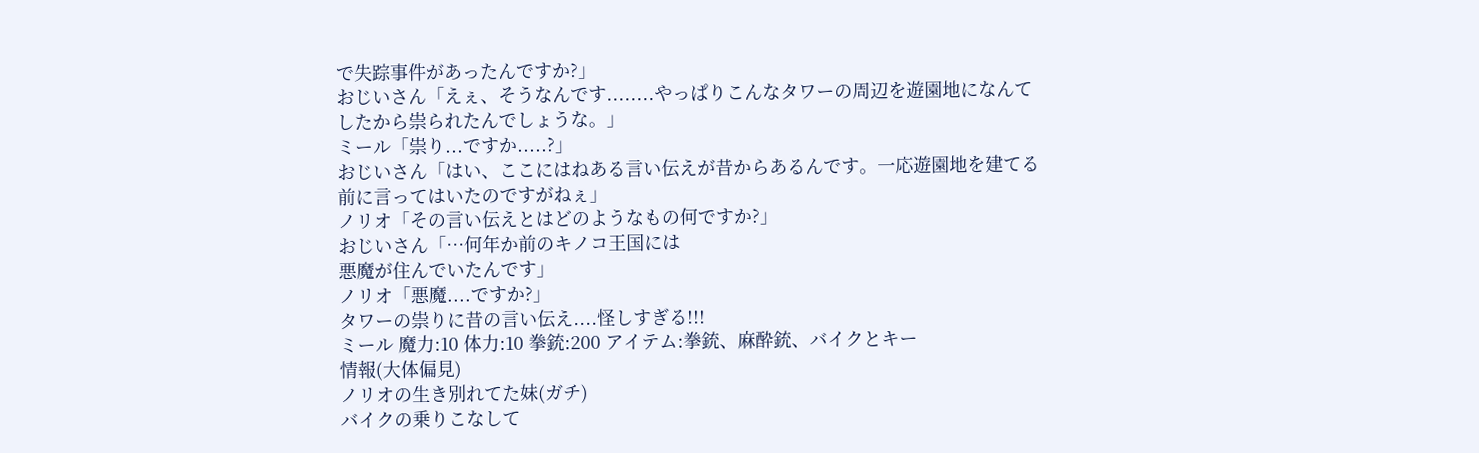で失踪事件があったんですか?」
おじいさん「えぇ、そうなんです........やっぱりこんなタワーの周辺を遊園地になんてしたから祟られたんでしょうな。」
ミール「祟り...ですか.....?」
おじいさん「はい、ここにはねある言い伝えが昔からあるんです。一応遊園地を建てる前に言ってはいたのですがねぇ」
ノリオ「その言い伝えとはどのようなもの何ですか?」
おじいさん「…何年か前のキノコ王国には
悪魔が住んでいたんです」
ノリオ「悪魔....ですか?」
タワーの祟りに昔の言い伝え....怪しすぎる!!!
ミール 魔力:10 体力:10 拳銃:200 アイテム:拳銃、麻酔銃、バイクとキー
情報(大体偏見)
ノリオの生き別れてた妹(ガチ)
バイクの乗りこなして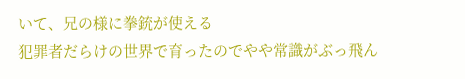いて、兄の様に拳銃が使える
犯罪者だらけの世界で育ったのでやや常識がぶっ飛ん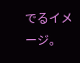でるイメージ。